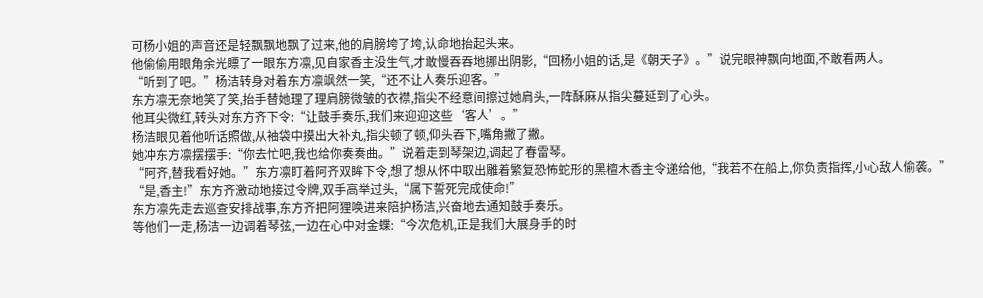可杨小姐的声音还是轻飘飘地飘了过来,他的肩膀垮了垮,认命地抬起头来。
他偷偷用眼角余光瞟了一眼东方凛,见自家香主没生气,才敢慢吞吞地挪出阴影,“回杨小姐的话,是《朝天子》。”说完眼神飘向地面,不敢看两人。
“听到了吧。”杨洁转身对着东方凛飒然一笑,“还不让人奏乐迎客。”
东方凛无奈地笑了笑,抬手替她理了理肩膀微皱的衣襟,指尖不经意间擦过她肩头,一阵酥麻从指尖蔓延到了心头。
他耳尖微红,转头对东方齐下令:“让鼓手奏乐,我们来迎迎这些‘客人’。”
杨洁眼见着他听话照做,从袖袋中摸出大补丸,指尖顿了顿,仰头吞下,嘴角撇了撇。
她冲东方凛摆摆手:“你去忙吧,我也给你奏奏曲。”说着走到琴架边,调起了春雷琴。
“阿齐,替我看好她。”东方凛盯着阿齐双眸下令,想了想从怀中取出雕着繁复恐怖蛇形的黑檀木香主令递给他,“我若不在船上,你负责指挥,小心敌人偷袭。”
“是,香主!”东方齐激动地接过令牌,双手高举过头,“属下誓死完成使命!”
东方凛先走去巡查安排战事,东方齐把阿狸唤进来陪护杨洁,兴奋地去通知鼓手奏乐。
等他们一走,杨洁一边调着琴弦,一边在心中对金蝶:“今次危机,正是我们大展身手的时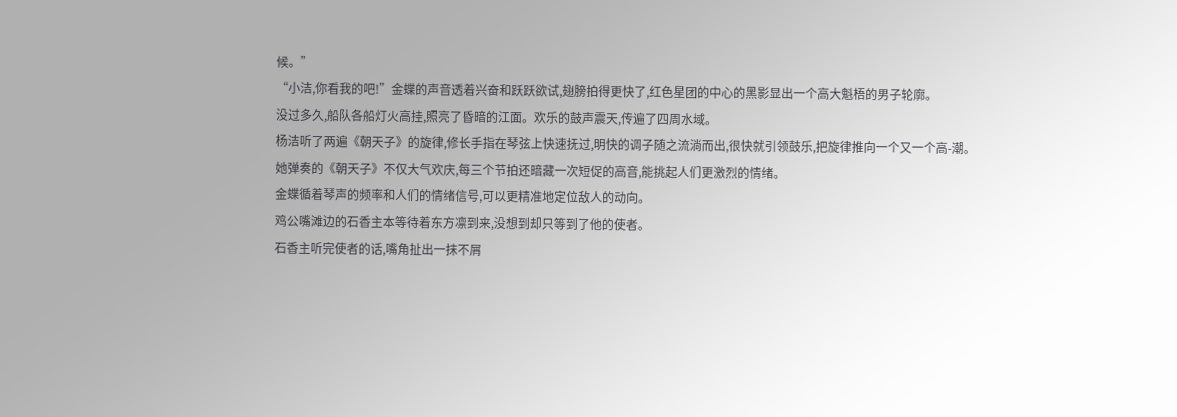候。”
“小洁,你看我的吧!”金蝶的声音透着兴奋和跃跃欲试,翅膀拍得更快了,红色星团的中心的黑影显出一个高大魁梧的男子轮廓。
没过多久,船队各船灯火高挂,照亮了昏暗的江面。欢乐的鼓声震天,传遍了四周水域。
杨洁听了两遍《朝天子》的旋律,修长手指在琴弦上快速抚过,明快的调子随之流淌而出,很快就引领鼓乐,把旋律推向一个又一个高-潮。
她弹奏的《朝天子》不仅大气欢庆,每三个节拍还暗藏一次短促的高音,能挑起人们更激烈的情绪。
金蝶循着琴声的频率和人们的情绪信号,可以更精准地定位敌人的动向。
鸡公嘴滩边的石香主本等待着东方凛到来,没想到却只等到了他的使者。
石香主听完使者的话,嘴角扯出一抹不屑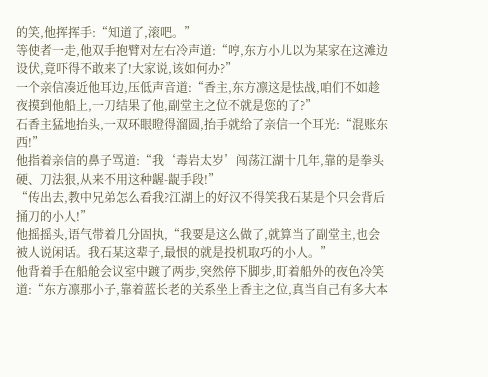的笑,他挥挥手:“知道了,滚吧。”
等使者一走,他双手抱臂对左右冷声道:“哼,东方小儿以为某家在这滩边设伏,竟吓得不敢来了!大家说,该如何办?”
一个亲信凑近他耳边,压低声音道:“香主,东方凛这是怯战,咱们不如趁夜摸到他船上,一刀结果了他,副堂主之位不就是您的了?”
石香主猛地抬头,一双环眼瞪得溜圆,抬手就给了亲信一个耳光:“混账东西!”
他指着亲信的鼻子骂道:“我‘毒岩太岁’闯荡江湖十几年,靠的是拳头硬、刀法狠,从来不用这种龌-龊手段!”
“传出去,教中兄弟怎么看我?江湖上的好汉不得笑我石某是个只会背后捅刀的小人!”
他摇摇头,语气带着几分固执,“我要是这么做了,就算当了副堂主,也会被人说闲话。我石某这辈子,最恨的就是投机取巧的小人。”
他背着手在船舱会议室中踱了两步,突然停下脚步,盯着船外的夜色冷笑道:“东方凛那小子,靠着蓝长老的关系坐上香主之位,真当自己有多大本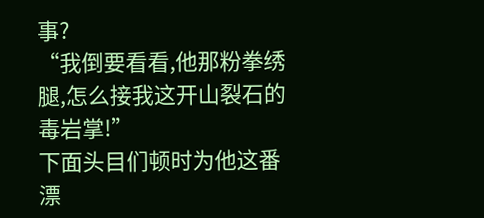事?
“我倒要看看,他那粉拳绣腿,怎么接我这开山裂石的毒岩掌!”
下面头目们顿时为他这番漂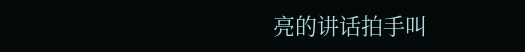亮的讲话拍手叫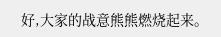好,大家的战意熊熊燃烧起来。